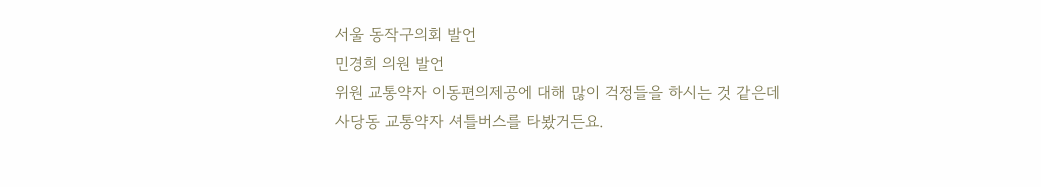서울 동작구의회 발언
민경희 의원 발언
위원 교통약자 이동편의제공에 대해 많이 걱정들을 하시는 것 같은데 사당동 교통약자 셔틀버스를 타봤거든요.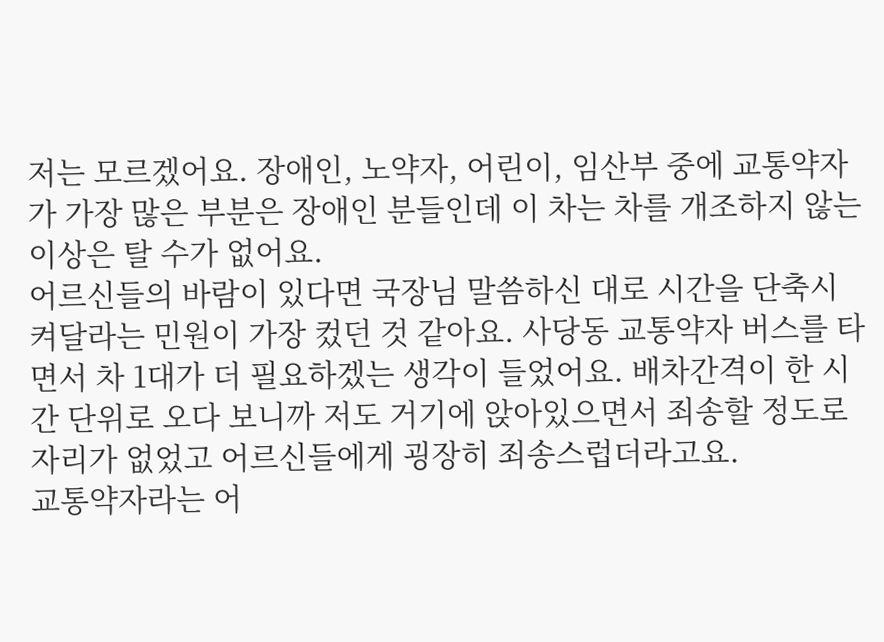저는 모르겠어요. 장애인, 노약자, 어린이, 임산부 중에 교통약자가 가장 많은 부분은 장애인 분들인데 이 차는 차를 개조하지 않는 이상은 탈 수가 없어요.
어르신들의 바람이 있다면 국장님 말씀하신 대로 시간을 단축시켜달라는 민원이 가장 컸던 것 같아요. 사당동 교통약자 버스를 타면서 차 1대가 더 필요하겠는 생각이 들었어요. 배차간격이 한 시간 단위로 오다 보니까 저도 거기에 앉아있으면서 죄송할 정도로 자리가 없었고 어르신들에게 굉장히 죄송스럽더라고요.
교통약자라는 어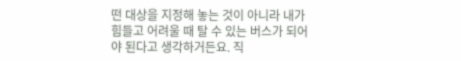떤 대상을 지정해 놓는 것이 아니라 내가 힘들고 어려울 때 탈 수 있는 버스가 되어야 된다고 생각하거든요. 직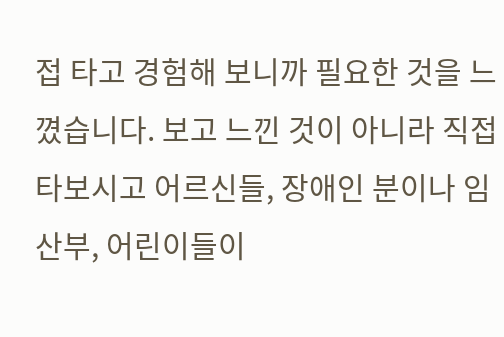접 타고 경험해 보니까 필요한 것을 느꼈습니다. 보고 느낀 것이 아니라 직접 타보시고 어르신들, 장애인 분이나 임산부, 어린이들이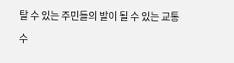탈 수 있는 주민들의 발이 될 수 있는 교통수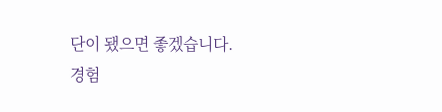단이 됐으면 좋겠습니다.
경험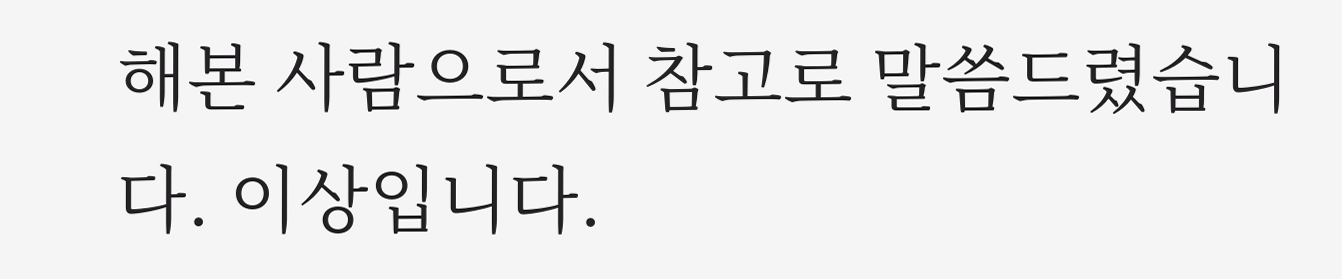해본 사람으로서 참고로 말씀드렸습니다. 이상입니다.